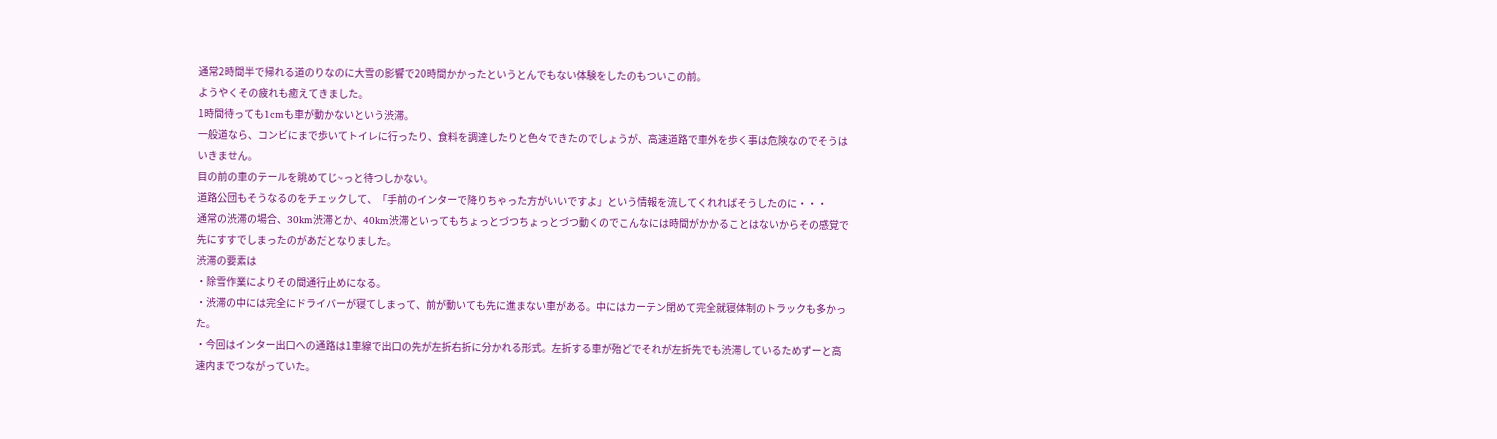通常2時間半で帰れる道のりなのに大雪の影響で20時間かかったというとんでもない体験をしたのもついこの前。
ようやくその疲れも癒えてきました。
1時間待っても1cmも車が動かないという渋滞。
一般道なら、コンビにまで歩いてトイレに行ったり、食料を調達したりと色々できたのでしょうが、高速道路で車外を歩く事は危険なのでそうはいきません。
目の前の車のテールを眺めてじ~っと待つしかない。
道路公団もそうなるのをチェックして、「手前のインターで降りちゃった方がいいですよ」という情報を流してくれればそうしたのに・・・
通常の渋滞の場合、30km渋滞とか、40km渋滞といってもちょっとづつちょっとづつ動くのでこんなには時間がかかることはないからその感覚で先にすすでしまったのがあだとなりました。
渋滞の要素は
・除雪作業によりその間通行止めになる。
・渋滞の中には完全にドライバーが寝てしまって、前が動いても先に進まない車がある。中にはカーテン閉めて完全就寝体制のトラックも多かった。
・今回はインター出口への通路は1車線で出口の先が左折右折に分かれる形式。左折する車が殆どでそれが左折先でも渋滞しているためずーと高速内までつながっていた。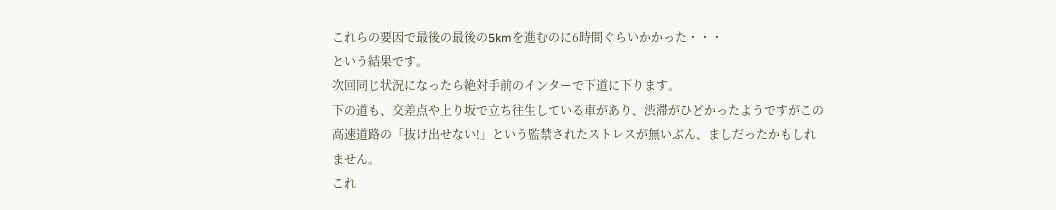これらの要因で最後の最後の5kmを進むのに6時間ぐらいかかった・・・
という結果です。
次回同じ状況になったら絶対手前のインターで下道に下ります。
下の道も、交差点や上り坂で立ち往生している車があり、渋滞がひどかったようですがこの高速道路の「抜け出せない!」という監禁されたストレスが無いぶん、ましだったかもしれません。
これ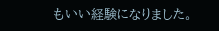もいい経験になりました。